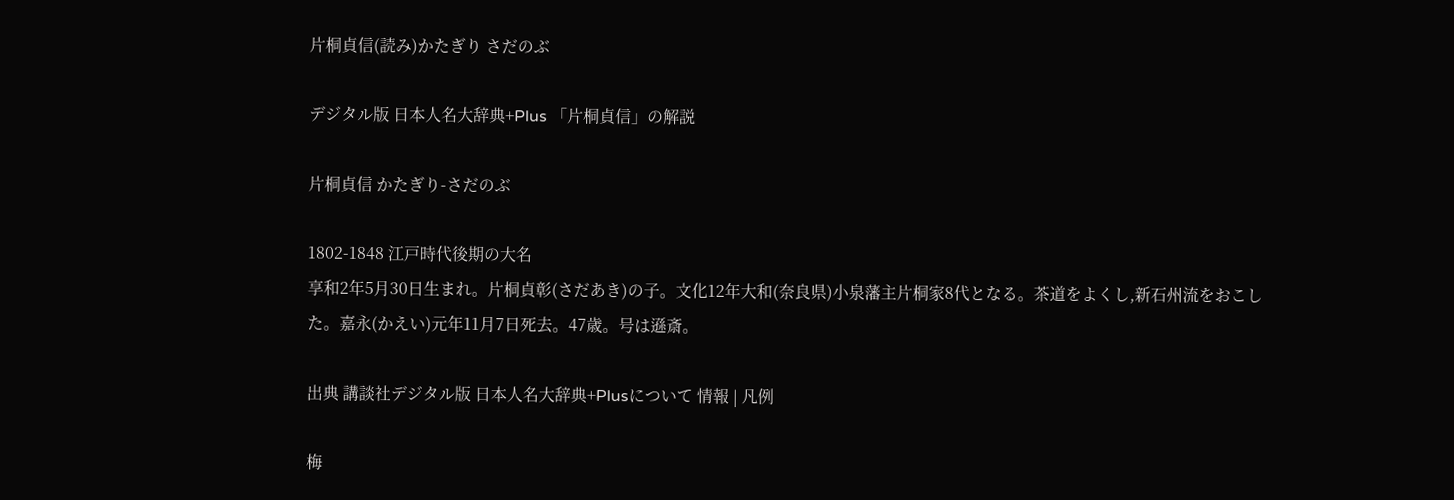片桐貞信(読み)かたぎり さだのぶ

デジタル版 日本人名大辞典+Plus 「片桐貞信」の解説

片桐貞信 かたぎり-さだのぶ

1802-1848 江戸時代後期の大名
享和2年5月30日生まれ。片桐貞彰(さだあき)の子。文化12年大和(奈良県)小泉藩主片桐家8代となる。茶道をよくし,新石州流をおこした。嘉永(かえい)元年11月7日死去。47歳。号は遜斎。

出典 講談社デジタル版 日本人名大辞典+Plusについて 情報 | 凡例

梅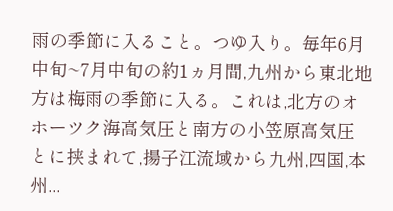雨の季節に入ること。つゆ入り。毎年6月中旬~7月中旬の約1ヵ月間,九州から東北地方は梅雨の季節に入る。これは,北方のオホーツク海高気圧と南方の小笠原高気圧とに挟まれて,揚子江流域から九州,四国,本州...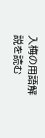入梅の用語解説を読む